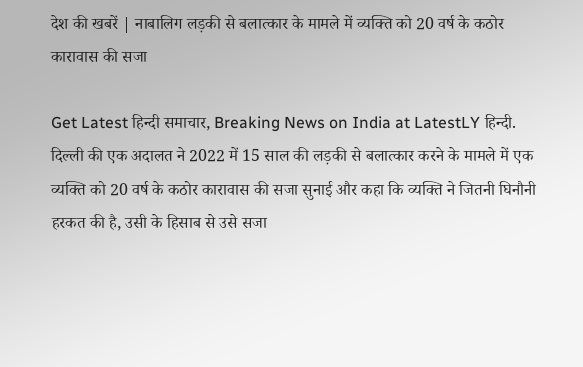देश की खबरें | नाबालिग लड़की से बलात्कार के मामले में व्यक्ति को 20 वर्ष के कठोर कारावास की सजा

Get Latest हिन्दी समाचार, Breaking News on India at LatestLY हिन्दी. दिल्ली की एक अदालत ने 2022 में 15 साल की लड़की से बलात्कार करने के मामले में एक व्यक्ति को 20 वर्ष के कठोर कारावास की सजा सुनाई और कहा कि व्यक्ति ने जितनी घिनौनी हरकत की है, उसी के हिसाब से उसे सजा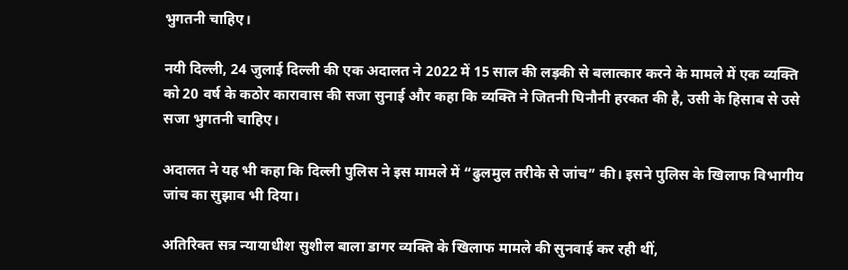भुगतनी चाहिए।

नयी दिल्ली, 24 जुलाई दिल्ली की एक अदालत ने 2022 में 15 साल की लड़की से बलात्कार करने के मामले में एक व्यक्ति को 20 वर्ष के कठोर कारावास की सजा सुनाई और कहा कि व्यक्ति ने जितनी घिनौनी हरकत की है, उसी के हिसाब से उसे सजा भुगतनी चाहिए।

अदालत ने यह भी कहा कि दिल्ली पुलिस ने इस मामले में “ढुलमुल तरीके से जांच” की। इसने पुलिस के खिलाफ विभागीय जांच का सुझाव भी दिया।

अतिरिक्त सत्र न्यायाधीश सुशील बाला डागर व्यक्ति के खिलाफ मामले की सुनवाई कर रही थीं,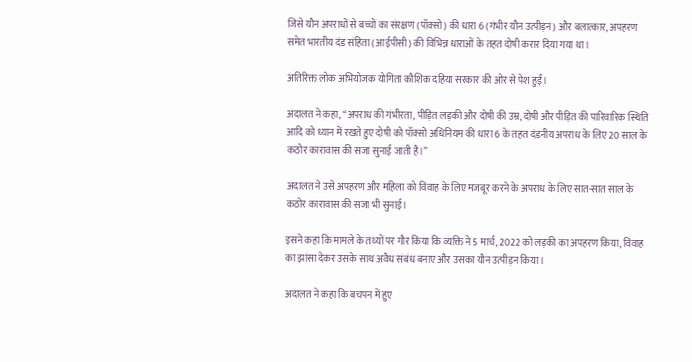जिसे यौन अपराधों से बच्चों का संरक्षण (पॉक्सो) की धारा 6 (गंभीर यौन उत्पीड़न) और बलात्कार, अपहरण समेत भारतीय दंड संहिता (आईपीसी) की विभिन्न धाराओं के तहत दोषी करार दिया गया था।

अतिरिक्त लोक अभियोजक योगिता कौशिक दहिया सरकार की ओर से पेश हुईं।

अदालत ने कहा, “अपराध की गंभीरता, पीड़ित लड़की और दोषी की उम्र, दोषी और पीड़ित की पारिवारिक स्थिति आदि को ध्यान में रखते हुए दोषी को पॉक्सो अधिनियम की धारा 6 के तहत दंडनीय अपराध के लिए 20 साल के कठोर कारावास की सजा सुनाई जाती है।”

अदालत ने उसे अपहरण और महिला को विवाह के लिए मजबूर करने के अपराध के लिए सात-सात साल के कठोर कारावास की सजा भी सुनाई।

इसने कहा कि मामले के तथ्यों पर गौर किया कि व्यक्ति ने 5 मार्च, 2022 को लड़की का अपहरण किया, विवाह का झांसा देकर उसके साथ अवैध संबंध बनाए और उसका यौन उत्पीड़न किया।

अदालत ने कहा कि बचपन में हुए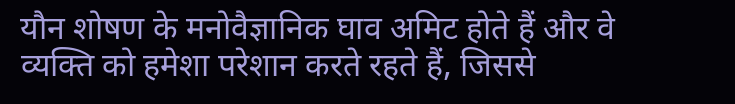यौन शोषण के मनोवैज्ञानिक घाव अमिट होते हैं और वे व्यक्ति को हमेशा परेशान करते रहते हैं, जिससे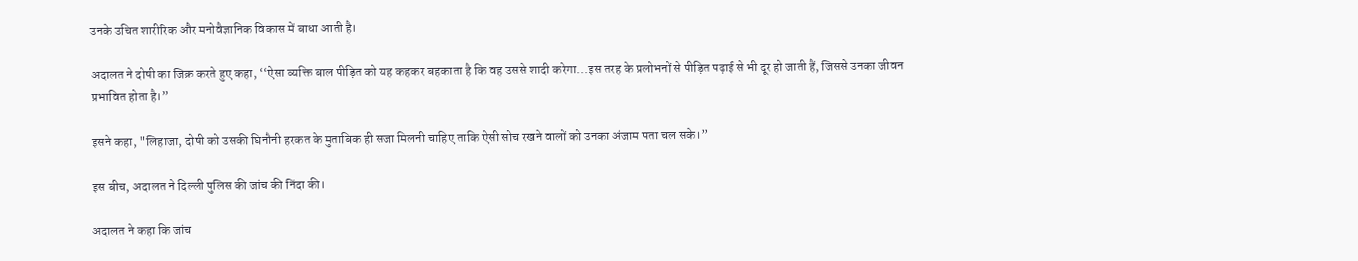उनके उचित शारीरिक और मनोवैज्ञानिक विकास में बाधा आती है।

अदालत ने दोषी का जिक्र करते हुए कहा, ‘‘ऐसा व्यक्ति बाल पीड़ित को यह कहकर बहकाता है कि वह उससे शादी करेगा...इस तरह के प्रलोभनों से पीड़ित पढ़ाई से भी दूर हो जाती हैं, जिससे उनका जीवन प्रभावित होता है।”

इसने कहा, "लिहाजा, दोषी को उसकी घिनौनी हरकत के मुताबिक ही सजा मिलनी चाहिए ताकि ऐसी सोच रखने वालों को उनका अंजाम पता चल सके।”

इस बीच, अदालत ने दिल्ली पुलिस की जांच की निंदा की।

अदालत ने कहा कि जांच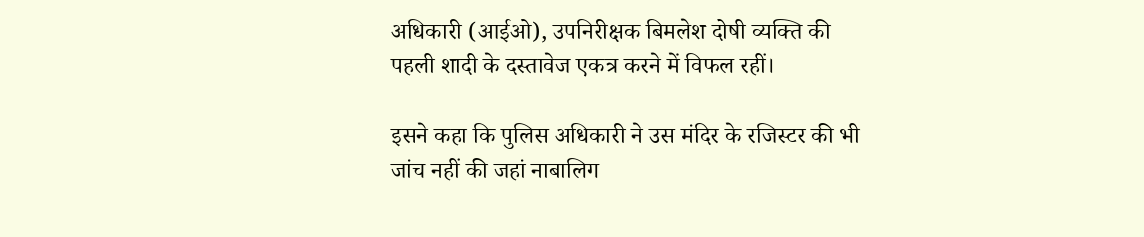अधिकारी (आईओ), उपनिरीक्षक बिमलेश दोषी व्यक्ति की पहली शादी के दस्तावेज एकत्र करने में विफल रहीं।

इसने कहा कि पुलिस अधिकारी ने उस मंदिर के रजिस्टर की भी जांच नहीं की जहां नाबालिग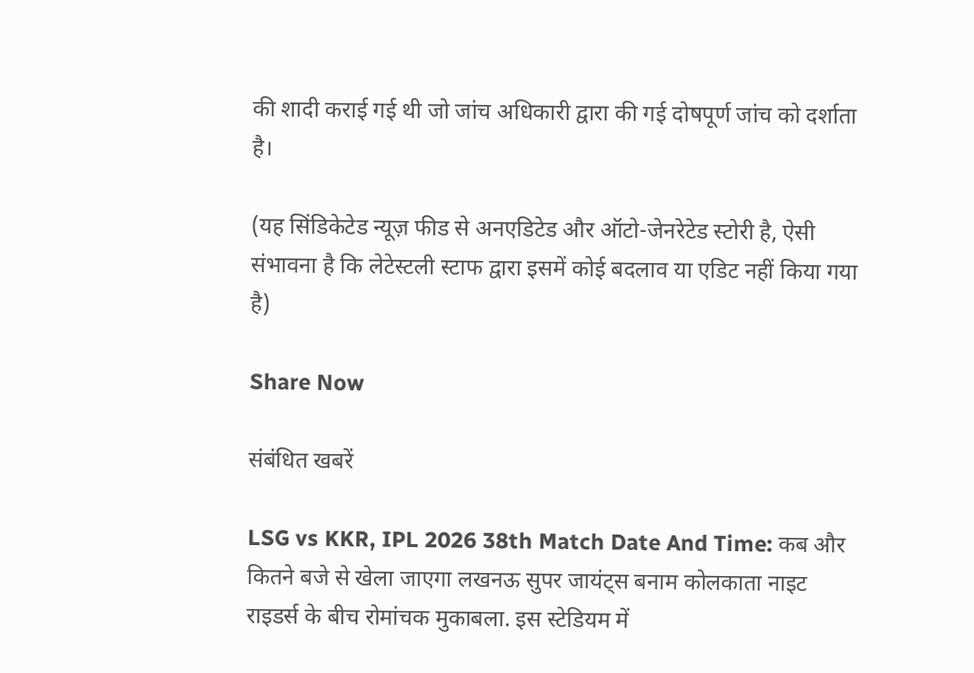की शादी कराई गई थी जो जांच अधिकारी द्वारा की गई दोषपूर्ण जांच को दर्शाता है।

(यह सिंडिकेटेड न्यूज़ फीड से अनएडिटेड और ऑटो-जेनरेटेड स्टोरी है, ऐसी संभावना है कि लेटेस्टली स्टाफ द्वारा इसमें कोई बदलाव या एडिट नहीं किया गया है)

Share Now

संबंधित खबरें

LSG vs KKR, IPL 2026 38th Match Date And Time: कब और कितने बजे से खेला जाएगा लखनऊ सुपर जायंट्स बनाम कोलकाता नाइट राइडर्स के बीच रोमांचक मुकाबला. इस स्टेडियम में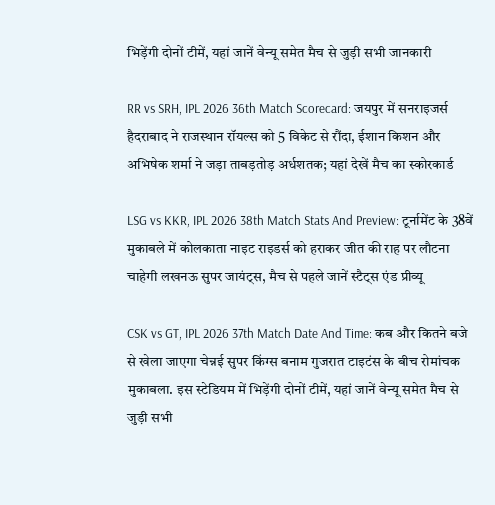भिड़ेंगी दोनों टीमें, यहां जानें वेन्यू समेत मैच से जुड़ी सभी जानकारी

RR vs SRH, IPL 2026 36th Match Scorecard: जयपुर में सनराइजर्स हैदराबाद ने राजस्थान रॉयल्स को 5 विकेट से रौंदा, ईशान किशन और अभिषेक शर्मा ने जड़ा ताबड़तोड़ अर्धशतक; यहां देखें मैच का स्कोरकार्ड

LSG vs KKR, IPL 2026 38th Match Stats And Preview: टूर्नामेंट के 38वें मुकाबले में कोलकाता नाइट राइडर्स को हराकर जीत की राह पर लौटना चाहेगी लखनऊ सुपर जायंट्स, मैच से पहले जानें स्टैट्स एंड प्रीव्यू

CSK vs GT, IPL 2026 37th Match Date And Time: कब और कितने बजे से खेला जाएगा चेन्नई सुपर किंग्स बनाम गुजरात टाइटंस के बीच रोमांचक मुकाबला. इस स्टेडियम में भिड़ेंगी दोनों टीमें, यहां जानें वेन्यू समेत मैच से जुड़ी सभी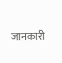जानकारी